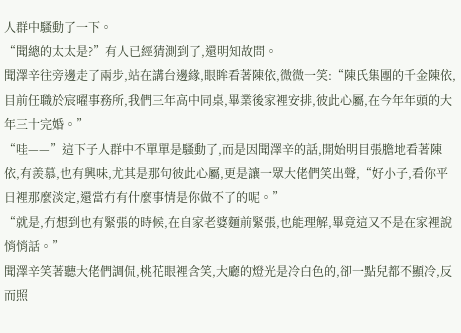人群中騷動了一下。
“聞總的太太是?”有人已經猜測到了,還明知故問。
聞澤辛往旁邊走了兩步,站在講台邊緣,眼眸看著陳依,微微一笑:“陳氏集團的千金陳依,目前任職於宸曜事務所,我們三年高中同桌,畢業後家裡安排,彼此心屬,在今年年頭的大年三十完婚。”
“哇——”這下子人群中不單單是騷動了,而是因聞澤辛的話,開始明目張膽地看著陳依,有羨慕,也有興味,尤其是那句彼此心屬,更是讓一眾大佬們笑出聲,“好小子,看你平日裡那麼淡定,還當冇有什麼事情是你做不了的呢。”
“就是,冇想到也有緊張的時候,在自家老婆麵前緊張,也能理解,畢竟這又不是在家裡說悄悄話。”
聞澤辛笑著聽大佬們調侃,桃花眼裡含笑,大廳的燈光是冷白色的,卻一點兒都不顯冷,反而照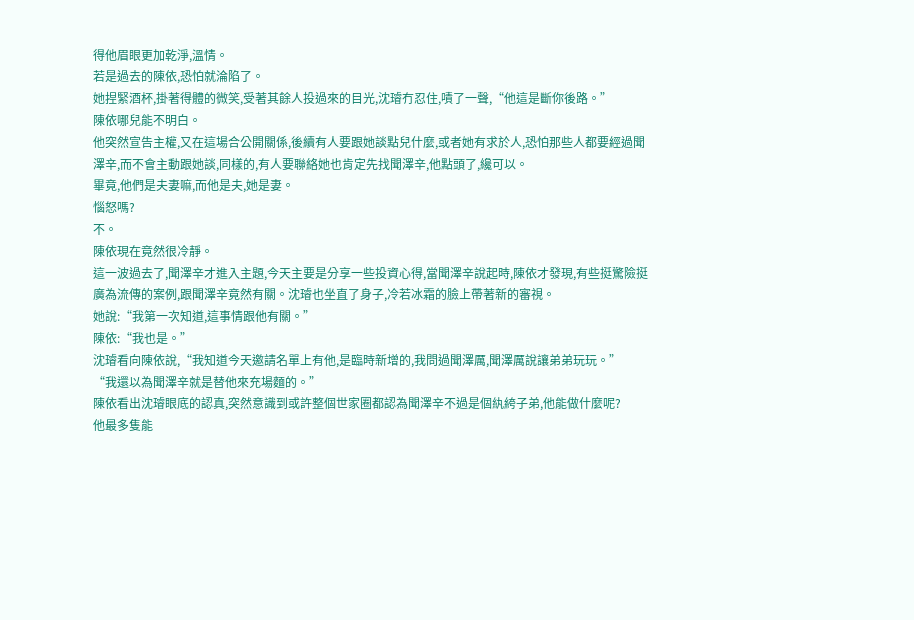得他眉眼更加乾淨,溫情。
若是過去的陳依,恐怕就淪陷了。
她捏緊酒杯,掛著得體的微笑,受著其餘人投過來的目光,沈璿冇忍住,嘖了一聲,“他這是斷你後路。”
陳依哪兒能不明白。
他突然宣告主權,又在這場合公開關係,後續有人要跟她談點兒什麼,或者她有求於人,恐怕那些人都要經過聞澤辛,而不會主動跟她談,同樣的,有人要聯絡她也肯定先找聞澤辛,他點頭了,纔可以。
畢竟,他們是夫妻嘛,而他是夫,她是妻。
惱怒嗎?
不。
陳依現在竟然很冷靜。
這一波過去了,聞澤辛才進入主題,今天主要是分享一些投資心得,當聞澤辛說起時,陳依才發現,有些挺驚險挺廣為流傳的案例,跟聞澤辛竟然有關。沈璿也坐直了身子,冷若冰霜的臉上帶著新的審視。
她說:“我第一次知道,這事情跟他有關。”
陳依:“我也是。”
沈璿看向陳依說,“我知道今天邀請名單上有他,是臨時新增的,我問過聞澤厲,聞澤厲說讓弟弟玩玩。”
“我還以為聞澤辛就是替他來充場麵的。”
陳依看出沈璿眼底的認真,突然意識到或許整個世家圈都認為聞澤辛不過是個紈絝子弟,他能做什麼呢?
他最多隻能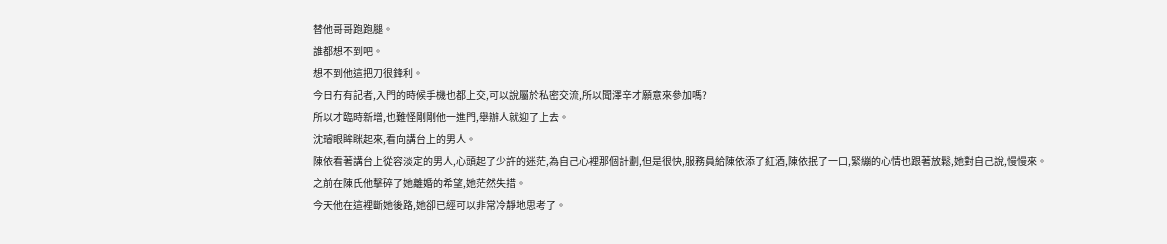替他哥哥跑跑腿。
誰都想不到吧。
想不到他這把刀很鋒利。
今日冇有記者,入門的時候手機也都上交,可以說屬於私密交流,所以聞澤辛才願意來參加嗎?
所以才臨時新增,也難怪剛剛他一進門,舉辦人就迎了上去。
沈璿眼眸眯起來,看向講台上的男人。
陳依看著講台上從容淡定的男人,心頭起了少許的迷茫,為自己心裡那個計劃,但是很快,服務員給陳依添了紅酒,陳依抿了一口,緊繃的心情也跟著放鬆,她對自己說,慢慢來。
之前在陳氏他擊碎了她離婚的希望,她茫然失措。
今天他在這裡斷她後路,她卻已經可以非常冷靜地思考了。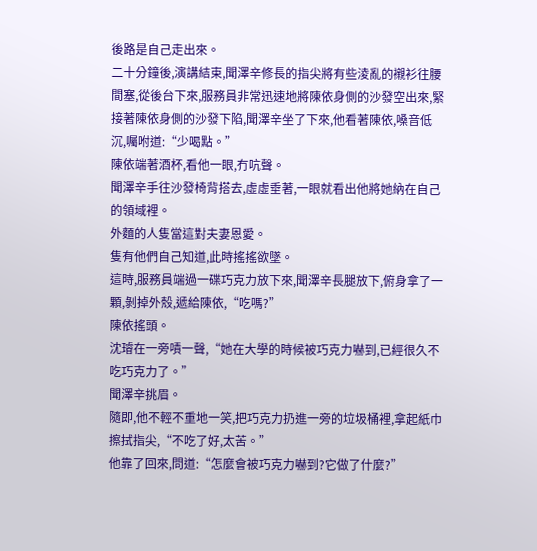後路是自己走出來。
二十分鐘後,演講結束,聞澤辛修長的指尖將有些淩亂的襯衫往腰間塞,從後台下來,服務員非常迅速地將陳依身側的沙發空出來,緊接著陳依身側的沙發下陷,聞澤辛坐了下來,他看著陳依,嗓音低沉,囑咐道:“少喝點。”
陳依端著酒杯,看他一眼,冇吭聲。
聞澤辛手往沙發椅背搭去,虛虛垂著,一眼就看出他將她納在自己的領域裡。
外麵的人隻當這對夫妻恩愛。
隻有他們自己知道,此時搖搖欲墜。
這時,服務員端過一碟巧克力放下來,聞澤辛長腿放下,俯身拿了一顆,剝掉外殼,遞給陳依,“吃嗎?”
陳依搖頭。
沈璿在一旁嘖一聲,“她在大學的時候被巧克力嚇到,已經很久不吃巧克力了。”
聞澤辛挑眉。
隨即,他不輕不重地一笑,把巧克力扔進一旁的垃圾桶裡,拿起紙巾擦拭指尖,“不吃了好,太苦。”
他靠了回來,問道:“怎麼會被巧克力嚇到?它做了什麼?”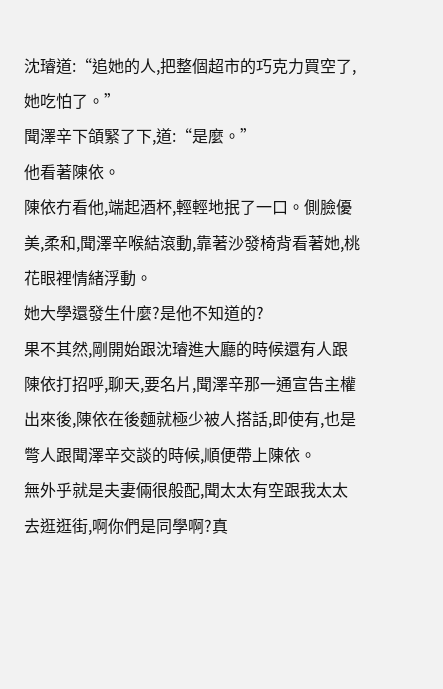沈璿道:“追她的人,把整個超市的巧克力買空了,她吃怕了。”
聞澤辛下頜緊了下,道:“是麼。”
他看著陳依。
陳依冇看他,端起酒杯,輕輕地抿了一口。側臉優美,柔和,聞澤辛喉結滾動,靠著沙發椅背看著她,桃花眼裡情緒浮動。
她大學還發生什麼?是他不知道的?
果不其然,剛開始跟沈璿進大廳的時候還有人跟陳依打招呼,聊天,要名片,聞澤辛那一通宣告主權出來後,陳依在後麵就極少被人搭話,即使有,也是彆人跟聞澤辛交談的時候,順便帶上陳依。
無外乎就是夫妻倆很般配,聞太太有空跟我太太去逛逛街,啊你們是同學啊?真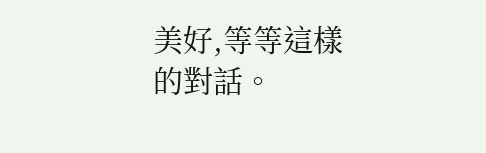美好,等等這樣的對話。